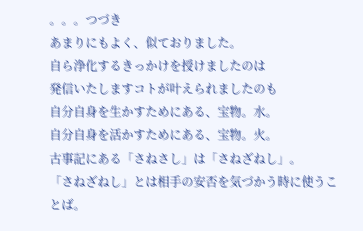。。。つづき
あまりにもよく、似ておりました。
自ら浄化するきっかけを授けましたのは
発信いたしますコトが叶えられましたのも
自分自身を生かすためにある、宝物。水。
自分自身を活かすためにある、宝物。火。
古事記にある「さねさし」は「さねざねし」。
「さねざねし」とは相手の安否を気づかう時に使うことば。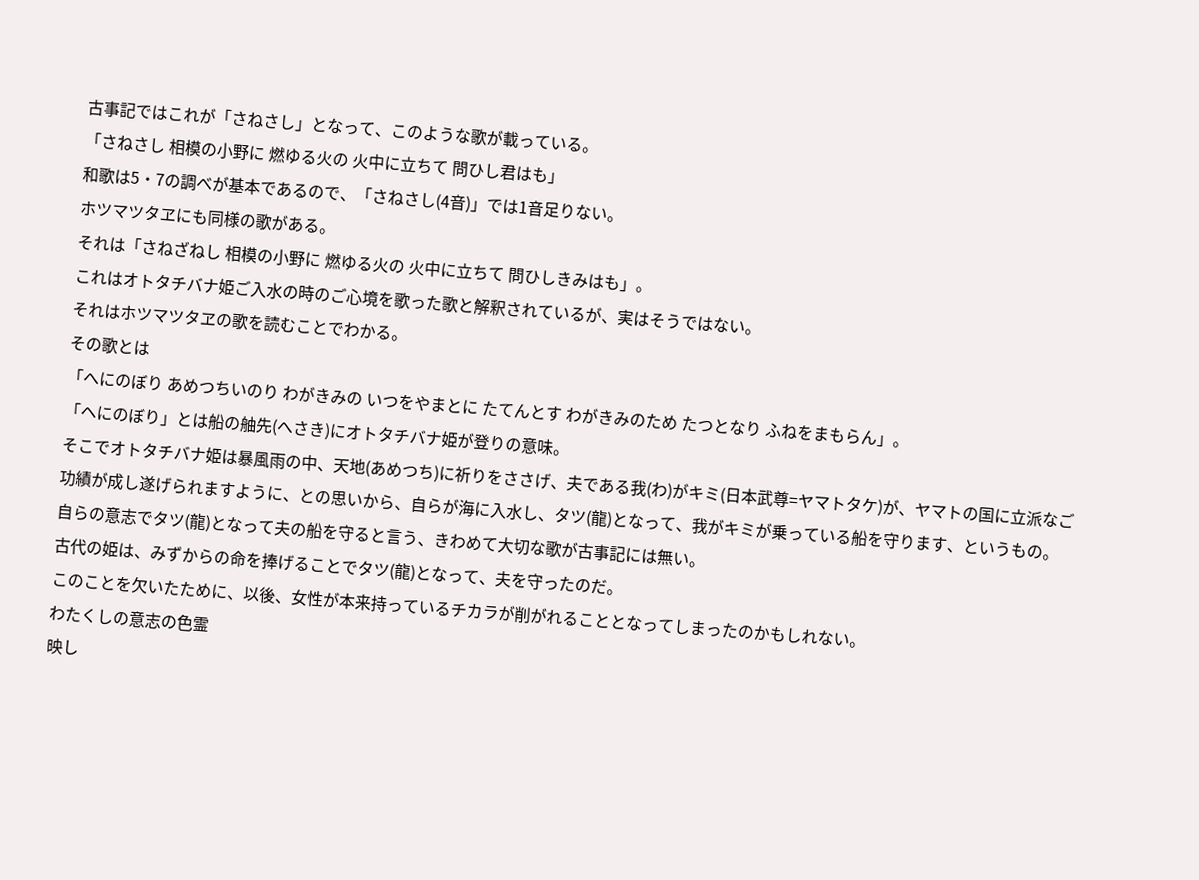古事記ではこれが「さねさし」となって、このような歌が載っている。
「さねさし 相模の小野に 燃ゆる火の 火中に立ちて 問ひし君はも」
和歌は5・7の調べが基本であるので、「さねさし(4音)」では1音足りない。
ホツマツタヱにも同様の歌がある。
それは「さねざねし 相模の小野に 燃ゆる火の 火中に立ちて 問ひしきみはも」。
これはオトタチバナ姫ご入水の時のご心境を歌った歌と解釈されているが、実はそうではない。
それはホツマツタヱの歌を読むことでわかる。
その歌とは
「へにのぼり あめつちいのり わがきみの いつをやまとに たてんとす わがきみのため たつとなり ふねをまもらん」。
「ヘにのぼり」とは船の舳先(へさき)にオトタチバナ姫が登りの意味。
そこでオトタチバナ姫は暴風雨の中、天地(あめつち)に祈りをささげ、夫である我(わ)がキミ(日本武尊=ヤマトタケ)が、ヤマトの国に立派なご功績が成し遂げられますように、との思いから、自らが海に入水し、タツ(龍)となって、我がキミが乗っている船を守ります、というもの。
自らの意志でタツ(龍)となって夫の船を守ると言う、きわめて大切な歌が古事記には無い。
古代の姫は、みずからの命を捧げることでタツ(龍)となって、夫を守ったのだ。
このことを欠いたために、以後、女性が本来持っているチカラが削がれることとなってしまったのかもしれない。
わたくしの意志の色霊
映し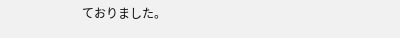ておりました。